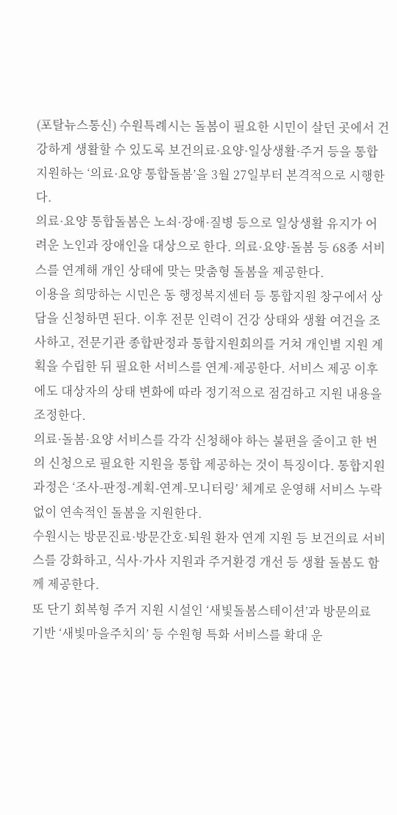(포탈뉴스통신) 수원특례시는 돌봄이 필요한 시민이 살던 곳에서 건강하게 생활할 수 있도록 보건의료·요양·일상생활·주거 등을 통합 지원하는 ‘의료·요양 통합돌봄’을 3월 27일부터 본격적으로 시행한다.
의료·요양 통합돌봄은 노쇠·장애·질병 등으로 일상생활 유지가 어려운 노인과 장애인을 대상으로 한다. 의료·요양·돌봄 등 68종 서비스를 연계해 개인 상태에 맞는 맞춤형 돌봄을 제공한다.
이용을 희망하는 시민은 동 행정복지센터 등 통합지원 창구에서 상담을 신청하면 된다. 이후 전문 인력이 건강 상태와 생활 여건을 조사하고, 전문기관 종합판정과 통합지원회의를 거쳐 개인별 지원 계획을 수립한 뒤 필요한 서비스를 연계·제공한다. 서비스 제공 이후에도 대상자의 상태 변화에 따라 정기적으로 점검하고 지원 내용을 조정한다.
의료·돌봄·요양 서비스를 각각 신청해야 하는 불편을 줄이고 한 번의 신청으로 필요한 지원을 통합 제공하는 것이 특징이다. 통합지원 과정은 ‘조사-판정-계획-연계-모니터링’ 체계로 운영해 서비스 누락 없이 연속적인 돌봄을 지원한다.
수원시는 방문진료·방문간호·퇴원 환자 연계 지원 등 보건의료 서비스를 강화하고, 식사·가사 지원과 주거환경 개선 등 생활 돌봄도 함께 제공한다.
또 단기 회복형 주거 지원 시설인 ‘새빛돌봄스테이션’과 방문의료 기반 ‘새빛마을주치의’ 등 수원형 특화 서비스를 확대 운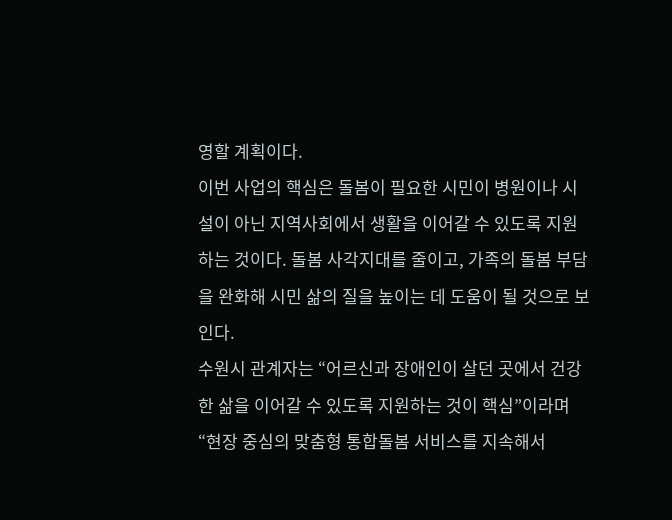영할 계획이다.
이번 사업의 핵심은 돌봄이 필요한 시민이 병원이나 시설이 아닌 지역사회에서 생활을 이어갈 수 있도록 지원하는 것이다. 돌봄 사각지대를 줄이고, 가족의 돌봄 부담을 완화해 시민 삶의 질을 높이는 데 도움이 될 것으로 보인다.
수원시 관계자는 “어르신과 장애인이 살던 곳에서 건강한 삶을 이어갈 수 있도록 지원하는 것이 핵심”이라며 “현장 중심의 맞춤형 통합돌봄 서비스를 지속해서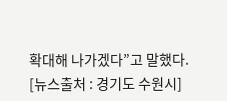확대해 나가겠다”고 말했다.
[뉴스출처 : 경기도 수원시]